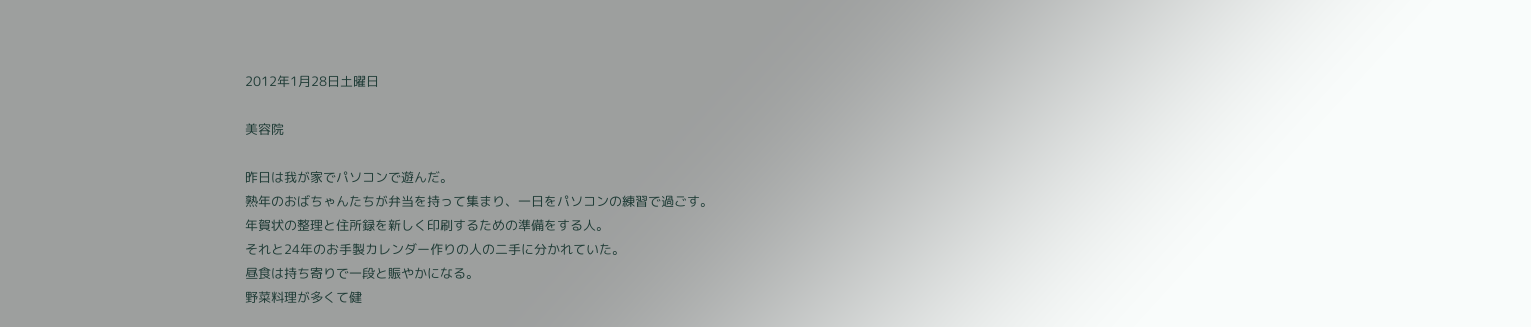2012年1月28日土曜日

美容院

昨日は我が家でパソコンで遊んだ。
熟年のおばちゃんたちが弁当を持って集まり、一日をパソコンの練習で過ごす。
年賀状の整理と住所録を新しく印刷するための準備をする人。
それと24年のお手製カレンダー作りの人の二手に分かれていた。
昼食は持ち寄りで一段と賑やかになる。
野菜料理が多くて健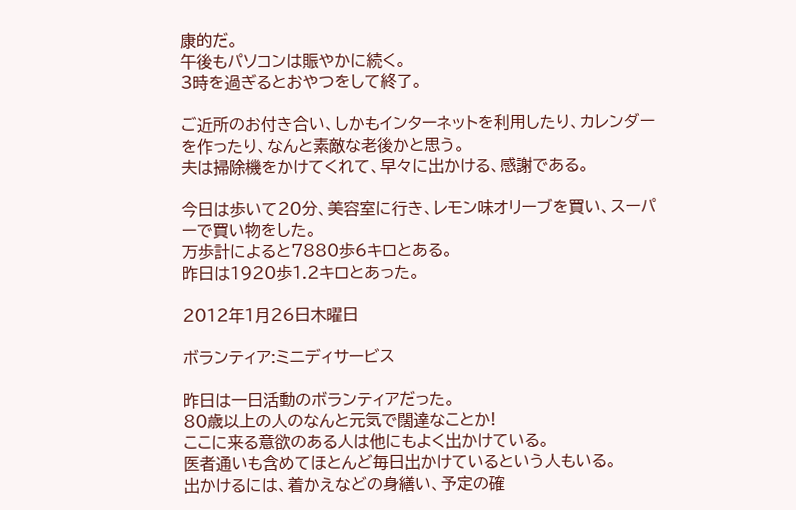康的だ。
午後もパソコンは賑やかに続く。
3時を過ぎるとおやつをして終了。

ご近所のお付き合い、しかもインターネットを利用したり、カレンダーを作ったり、なんと素敵な老後かと思う。
夫は掃除機をかけてくれて、早々に出かける、感謝である。

今日は歩いて20分、美容室に行き、レモン味オリーブを買い、スーパーで買い物をした。
万歩計によると7880歩6キロとある。
昨日は1920歩1.2キロとあった。

2012年1月26日木曜日

ボランティア:ミニディサービス

昨日は一日活動のボランティアだった。
80歳以上の人のなんと元気で闊達なことか!
ここに来る意欲のある人は他にもよく出かけている。
医者通いも含めてほとんど毎日出かけているという人もいる。
出かけるには、着かえなどの身繕い、予定の確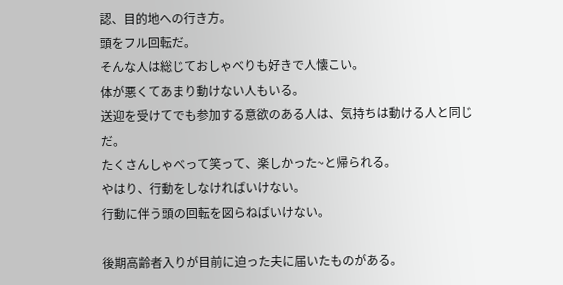認、目的地への行き方。
頭をフル回転だ。
そんな人は総じておしゃべりも好きで人懐こい。
体が悪くてあまり動けない人もいる。
送迎を受けてでも参加する意欲のある人は、気持ちは動ける人と同じだ。
たくさんしゃべって笑って、楽しかった~と帰られる。
やはり、行動をしなければいけない。
行動に伴う頭の回転を図らねばいけない。

後期高齢者入りが目前に迫った夫に届いたものがある。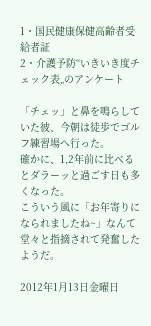1・国民健康保健高齢者受給者証
2・介護予防“いきいき度チェック表„のアンケート

「チェッ」と鼻を鳴らしていた彼、今朝は徒歩でゴルフ練習場へ行った。
確かに、1,2年前に比べるとダラーッと過ごす日も多くなった。
こういう風に「お年寄りになられましたね~」なんて堂々と指摘されて発奮したようだ。

2012年1月13日金曜日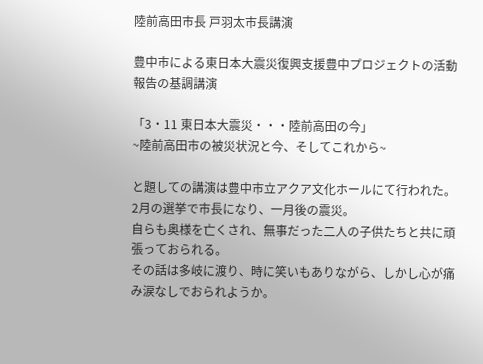陸前高田市長 戸羽太市長講演

豊中市による東日本大震災復興支援豊中プロジェクトの活動報告の基調講演

「3・11 東日本大震災・・・陸前高田の今」
~陸前高田市の被災状況と今、そしてこれから~

と題しての講演は豊中市立アクア文化ホールにて行われた。
2月の選挙で市長になり、一月後の震災。
自らも奥様を亡くされ、無事だった二人の子供たちと共に頑張っておられる。
その話は多岐に渡り、時に笑いもありながら、しかし心が痛み涙なしでおられようか。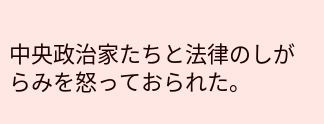中央政治家たちと法律のしがらみを怒っておられた。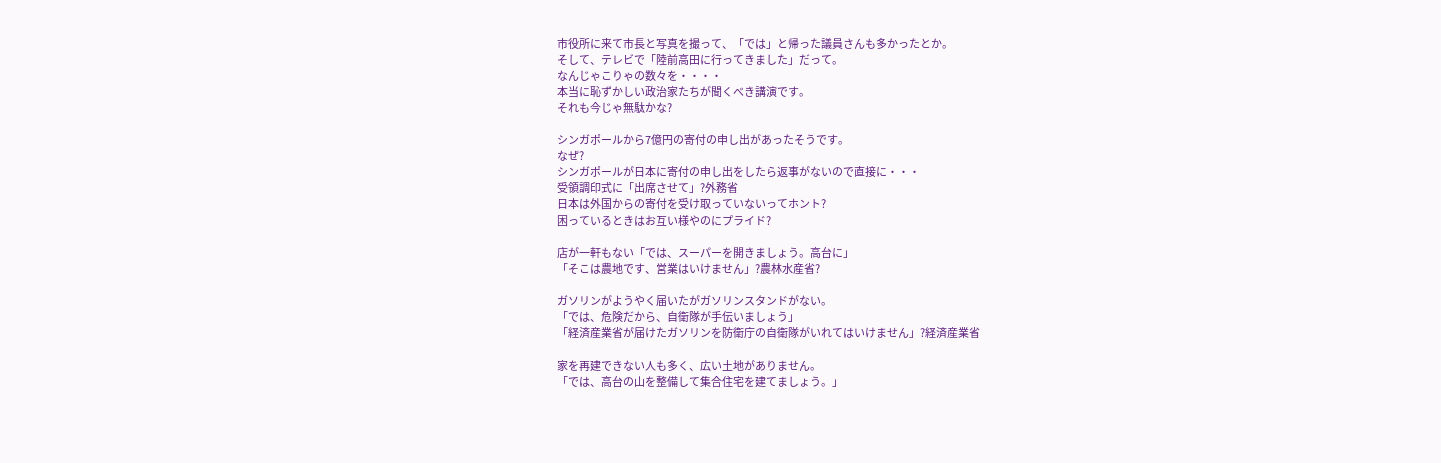市役所に来て市長と写真を撮って、「では」と帰った議員さんも多かったとか。
そして、テレビで「陸前高田に行ってきました」だって。
なんじゃこりゃの数々を・・・・
本当に恥ずかしい政治家たちが聞くべき講演です。
それも今じゃ無駄かな?

シンガポールから7億円の寄付の申し出があったそうです。
なぜ?
シンガポールが日本に寄付の申し出をしたら返事がないので直接に・・・
受領調印式に「出席させて」?外務省
日本は外国からの寄付を受け取っていないってホント?
困っているときはお互い様やのにプライド?

店が一軒もない「では、スーパーを開きましょう。高台に」
「そこは農地です、営業はいけません」?農林水産省?

ガソリンがようやく届いたがガソリンスタンドがない。
「では、危険だから、自衛隊が手伝いましょう」
「経済産業省が届けたガソリンを防衛庁の自衛隊がいれてはいけません」?経済産業省

家を再建できない人も多く、広い土地がありません。
「では、高台の山を整備して集合住宅を建てましょう。」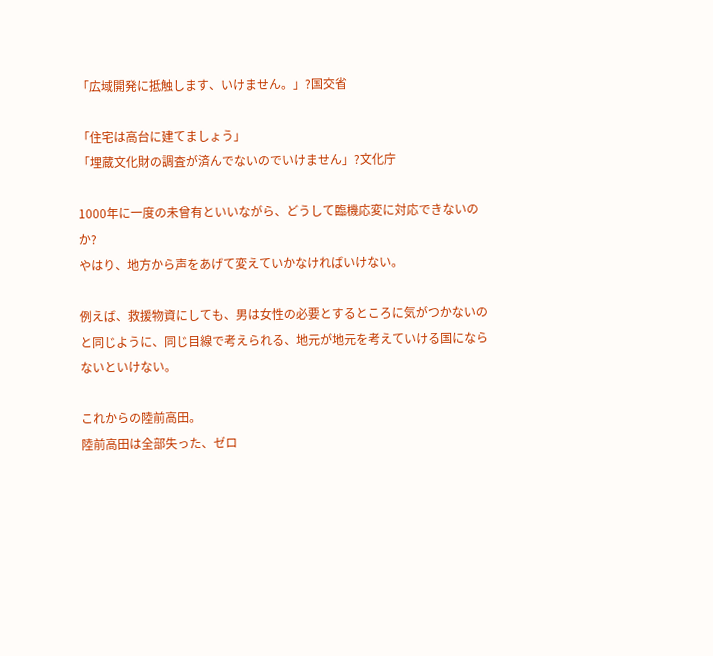「広域開発に抵触します、いけません。」?国交省

「住宅は高台に建てましょう」
「埋蔵文化財の調査が済んでないのでいけません」?文化庁

1000年に一度の未曾有といいながら、どうして臨機応変に対応できないのか?
やはり、地方から声をあげて変えていかなければいけない。

例えば、救援物資にしても、男は女性の必要とするところに気がつかないのと同じように、同じ目線で考えられる、地元が地元を考えていける国にならないといけない。

これからの陸前高田。
陸前高田は全部失った、ゼロ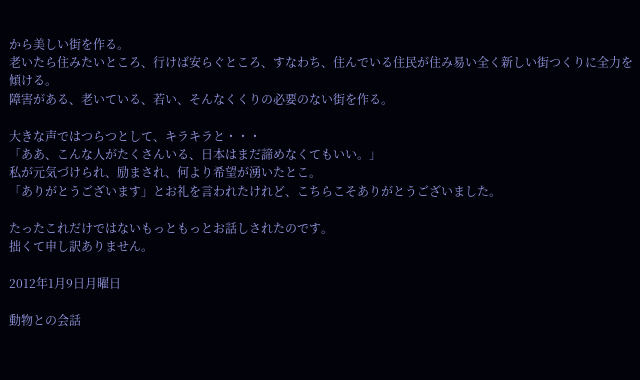から美しい街を作る。
老いたら住みたいところ、行けば安らぐところ、すなわち、住んでいる住民が住み易い全く新しい街つくりに全力を傾ける。
障害がある、老いている、若い、そんなくくりの必要のない街を作る。

大きな声ではつらつとして、キラキラと・・・
「ああ、こんな人がたくさんいる、日本はまだ諦めなくてもいい。」
私が元気づけられ、励まされ、何より希望が湧いたとこ。
「ありがとうございます」とお礼を言われたけれど、こちらこそありがとうございました。

たったこれだけではないもっともっとお話しされたのです。
拙くて申し訳ありません。

2012年1月9日月曜日

動物との会話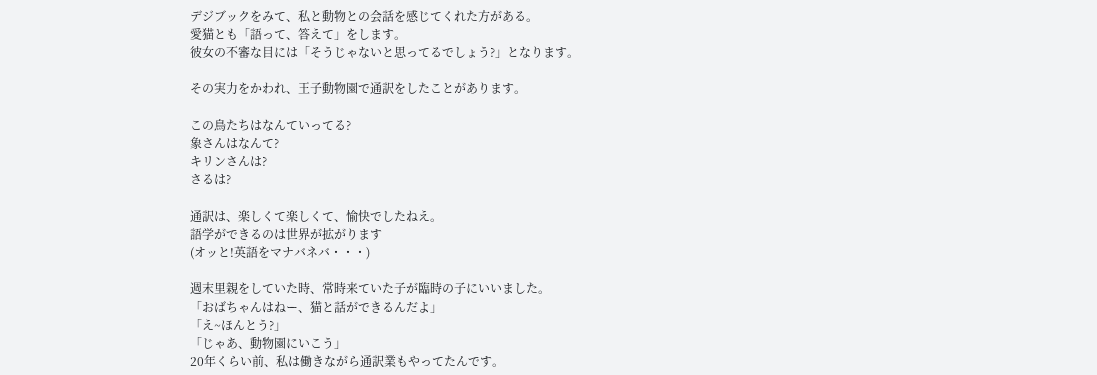デジブックをみて、私と動物との会話を感じてくれた方がある。
愛猫とも「語って、答えて」をします。
彼女の不審な目には「そうじゃないと思ってるでしょう?」となります。

その実力をかわれ、王子動物園で通訳をしたことがあります。

この鳥たちはなんていってる?
象さんはなんて?
キリンさんは?
さるは?

通訳は、楽しくて楽しくて、愉快でしたねえ。
語学ができるのは世界が拡がります
(オッと!英語をマナバネバ・・・)

週末里親をしていた時、常時来ていた子が臨時の子にいいました。
「おばちゃんはねー、猫と話ができるんだよ」
「え~ほんとう?」
「じゃあ、動物園にいこう」
20年くらい前、私は働きながら通訳業もやってたんです。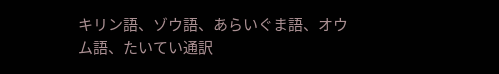キリン語、ゾウ語、あらいぐま語、オウム語、たいてい通訳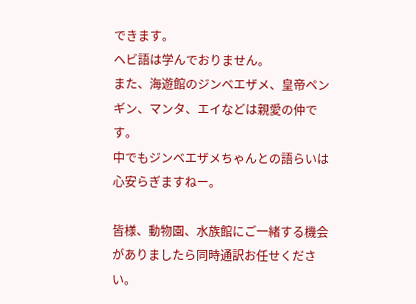できます。
ヘビ語は学んでおりません。
また、海遊館のジンベエザメ、皇帝ペンギン、マンタ、エイなどは親愛の仲です。
中でもジンベエザメちゃんとの語らいは心安らぎますねー。

皆様、動物園、水族館にご一緒する機会がありましたら同時通訳お任せください。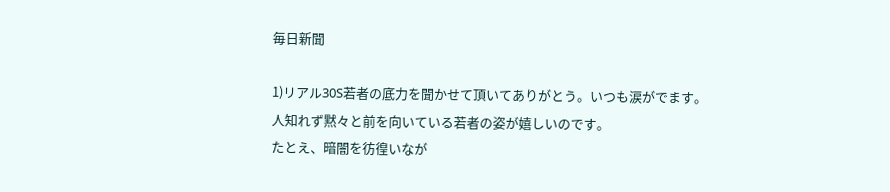毎日新聞

1)リアル30S若者の底力を聞かせて頂いてありがとう。いつも涙がでます。
人知れず黙々と前を向いている若者の姿が嬉しいのです。
たとえ、暗闇を彷徨いなが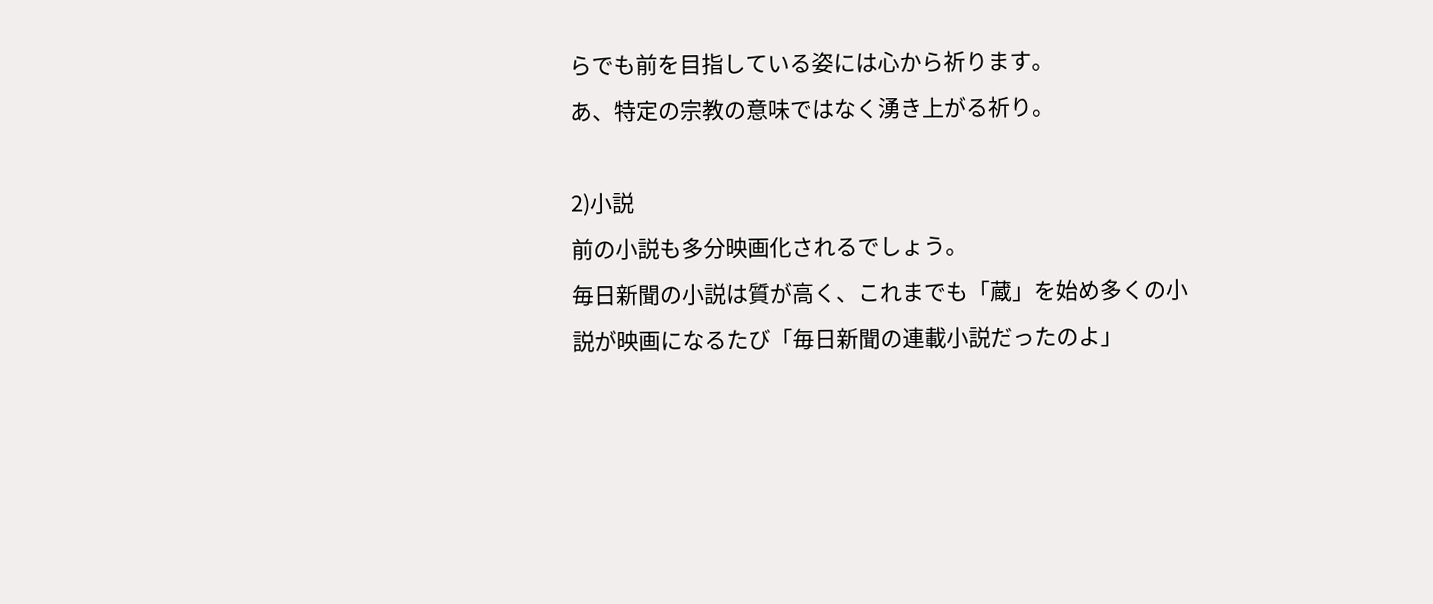らでも前を目指している姿には心から祈ります。
あ、特定の宗教の意味ではなく湧き上がる祈り。

2)小説
前の小説も多分映画化されるでしょう。
毎日新聞の小説は質が高く、これまでも「蔵」を始め多くの小説が映画になるたび「毎日新聞の連載小説だったのよ」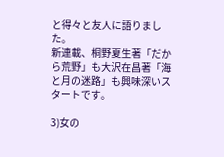と得々と友人に語りました。
新連載、桐野夏生著「だから荒野」も大沢在昌著「海と月の迷路」も興味深いスタートです。

3)女の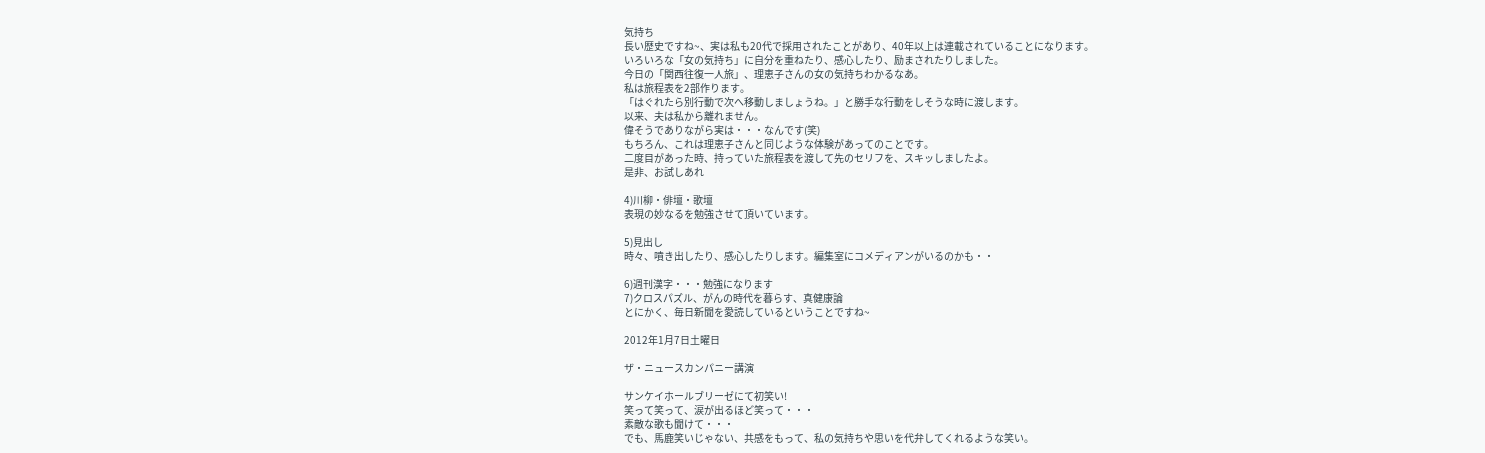気持ち
長い歴史ですね~、実は私も20代で採用されたことがあり、40年以上は連載されていることになります。
いろいろな「女の気持ち」に自分を重ねたり、感心したり、励まされたりしました。
今日の「関西往復一人旅」、理恵子さんの女の気持ちわかるなあ。
私は旅程表を2部作ります。
「はぐれたら別行動で次へ移動しましょうね。」と勝手な行動をしそうな時に渡します。
以来、夫は私から離れません。
偉そうでありながら実は・・・なんです(笑)
もちろん、これは理恵子さんと同じような体験があってのことです。
二度目があった時、持っていた旅程表を渡して先のセリフを、スキッしましたよ。
是非、お試しあれ

4)川柳・俳壇・歌壇
表現の妙なるを勉強させて頂いています。

5)見出し
時々、噴き出したり、感心したりします。編集室にコメディアンがいるのかも・・

6)週刊漢字・・・勉強になります
7)クロスパズル、がんの時代を暮らす、真健康論
とにかく、毎日新聞を愛読しているということですね~

2012年1月7日土曜日

ザ・ニュースカンパニー講演

サンケイホールブリーゼにて初笑い!
笑って笑って、涙が出るほど笑って・・・
素敵な歌も聞けて・・・
でも、馬鹿笑いじゃない、共感をもって、私の気持ちや思いを代弁してくれるような笑い。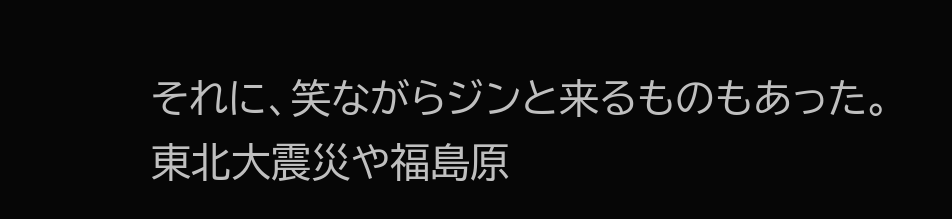それに、笑ながらジンと来るものもあった。
東北大震災や福島原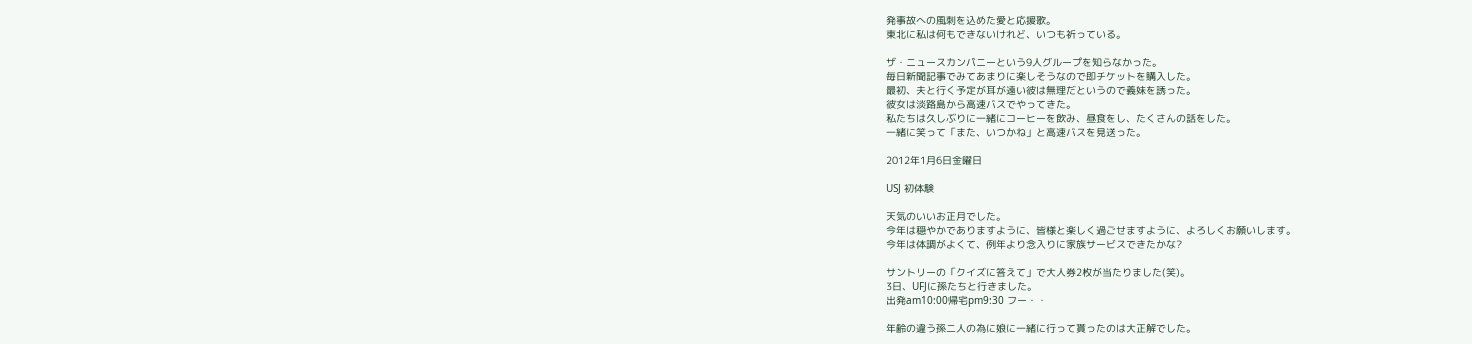発事故への風刺を込めた愛と応援歌。
東北に私は何もできないけれど、いつも祈っている。

ザ・ニュースカンパニーという9人グループを知らなかった。
毎日新聞記事でみてあまりに楽しそうなので即チケットを購入した。
最初、夫と行く予定が耳が遠い彼は無理だというので義妹を誘った。
彼女は淡路島から高速バスでやってきた。
私たちは久しぶりに一緒にコーヒーを飲み、昼食をし、たくさんの話をした。
一緒に笑って「また、いつかね」と高速バスを見送った。

2012年1月6日金曜日

USJ 初体験

天気のいいお正月でした。
今年は穏やかでありますように、皆様と楽しく過ごせますように、よろしくお願いします。
今年は体調がよくて、例年より念入りに家族サービスできたかな?

サントリーの「クイズに答えて」で大人券2枚が当たりました(笑)。
3日、UFJに孫たちと行きました。
出発am10:00帰宅pm9:30 フー・・

年齢の違う孫二人の為に娘に一緒に行って貰ったのは大正解でした。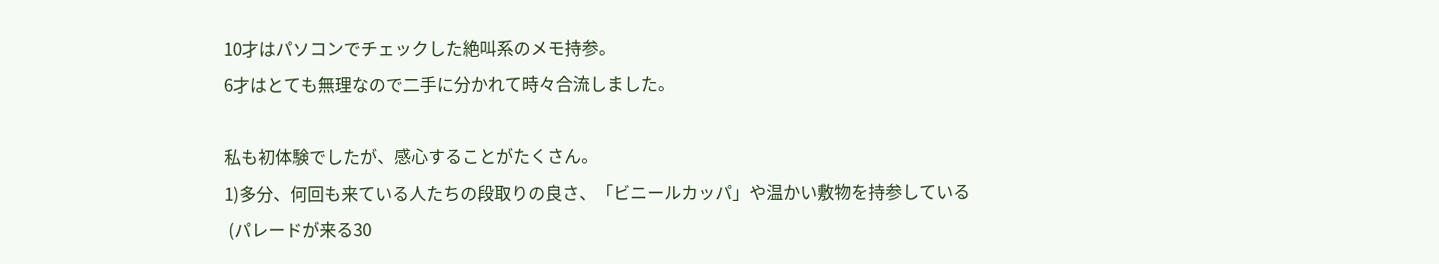10才はパソコンでチェックした絶叫系のメモ持参。
6才はとても無理なので二手に分かれて時々合流しました。

私も初体験でしたが、感心することがたくさん。
1)多分、何回も来ている人たちの段取りの良さ、「ビニールカッパ」や温かい敷物を持参している
 (パレードが来る30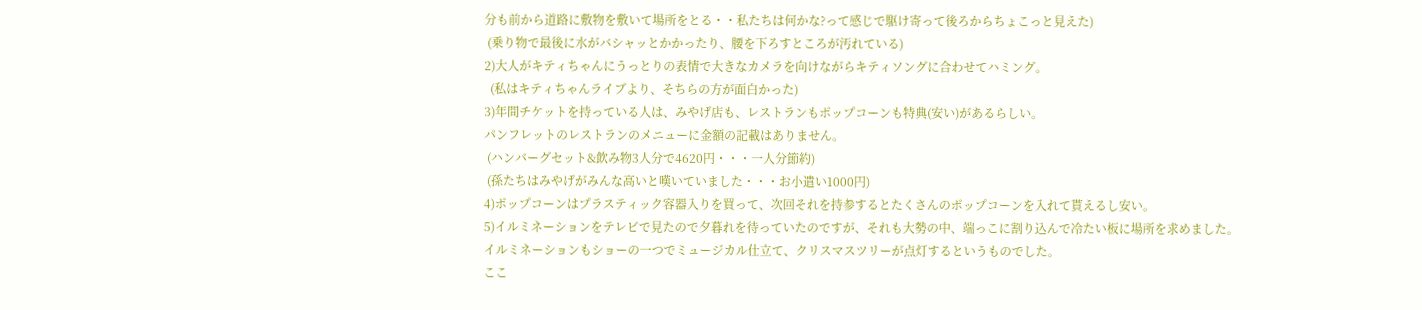分も前から道路に敷物を敷いて場所をとる・・私たちは何かな?って感じで駆け寄って後ろからちょこっと見えた)
 (乗り物で最後に水がバシャッとかかったり、腰を下ろすところが汚れている)
2)大人がキティちゃんにうっとりの表情で大きなカメラを向けながらキティソングに合わせてハミング。
  (私はキティちゃんライブより、そちらの方が面白かった)
3)年間チケットを持っている人は、みやげ店も、レストランもポップコーンも特典(安い)があるらしい。
パンフレットのレストランのメニューに金額の記載はありません。
 (ハンバーグセット&飲み物3人分で4620円・・・一人分節約)
 (孫たちはみやげがみんな高いと嘆いていました・・・お小遣い1000円)
4)ポップコーンはプラスティック容器入りを買って、次回それを持参するとたくさんのポップコーンを入れて貰えるし安い。
5)イルミネーションをテレビで見たので夕暮れを待っていたのですが、それも大勢の中、端っこに割り込んで冷たい板に場所を求めました。
イルミネーションもショーの一つでミュージカル仕立て、クリスマスツリーが点灯するというものでした。
ここ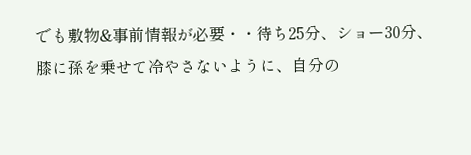でも敷物&事前情報が必要・・待ち25分、ショー30分、膝に孫を乗せて冷やさないように、自分の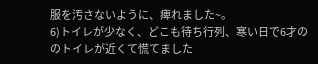服を汚さないように、痺れました~。
6)トイレが少なく、どこも待ち行列、寒い日で6才ののトイレが近くて慌てました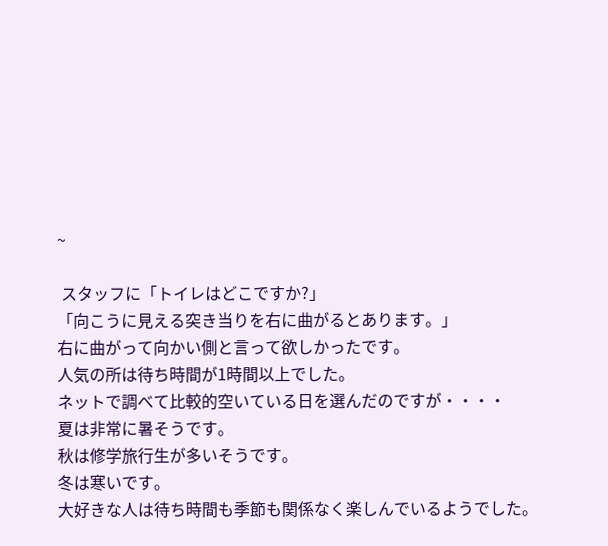~

 スタッフに「トイレはどこですか?」
「向こうに見える突き当りを右に曲がるとあります。」
右に曲がって向かい側と言って欲しかったです。
人気の所は待ち時間が1時間以上でした。
ネットで調べて比較的空いている日を選んだのですが・・・・
夏は非常に暑そうです。
秋は修学旅行生が多いそうです。
冬は寒いです。
大好きな人は待ち時間も季節も関係なく楽しんでいるようでした。